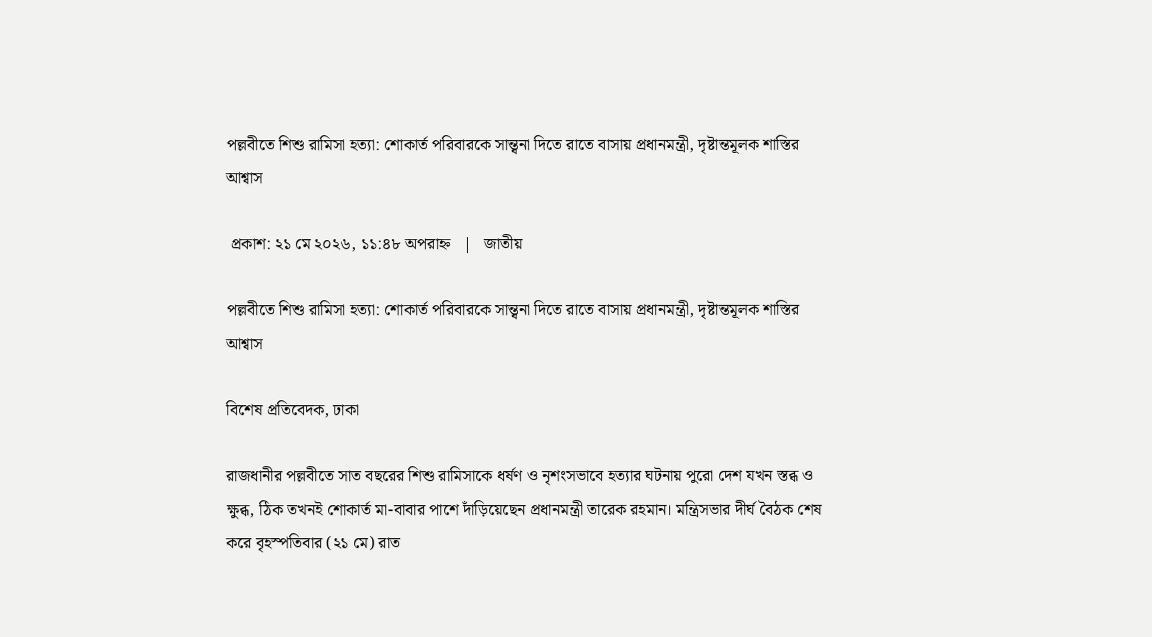পল্লবীতে শিশু রামিসা হত্যা: শোকার্ত পরিবারকে সান্ত্বনা দিতে রাতে বাসায় প্রধানমন্ত্রী, দৃষ্টান্তমূলক শাস্তির আশ্বাস

 প্রকাশ: ২১ মে ২০২৬, ১১:৪৮ অপরাহ্ন   |   জাতীয়

পল্লবীতে শিশু রামিসা হত্যা: শোকার্ত পরিবারকে সান্ত্বনা দিতে রাতে বাসায় প্রধানমন্ত্রী, দৃষ্টান্তমূলক শাস্তির আশ্বাস

বিশেষ প্রতিবেদক, ঢাকা

রাজধানীর পল্লবীতে সাত বছরের শিশু রামিসাকে ধর্ষণ ও নৃশংসভাবে হত্যার ঘটনায় পুরো দেশ যখন স্তব্ধ ও ক্ষুব্ধ, ঠিক তখনই শোকার্ত মা-বাবার পাশে দাঁড়িয়েছেন প্রধানমন্ত্রী তারেক রহমান। মন্ত্রিসভার দীর্ঘ বৈঠক শেষ করে বৃহস্পতিবার (২১ মে) রাত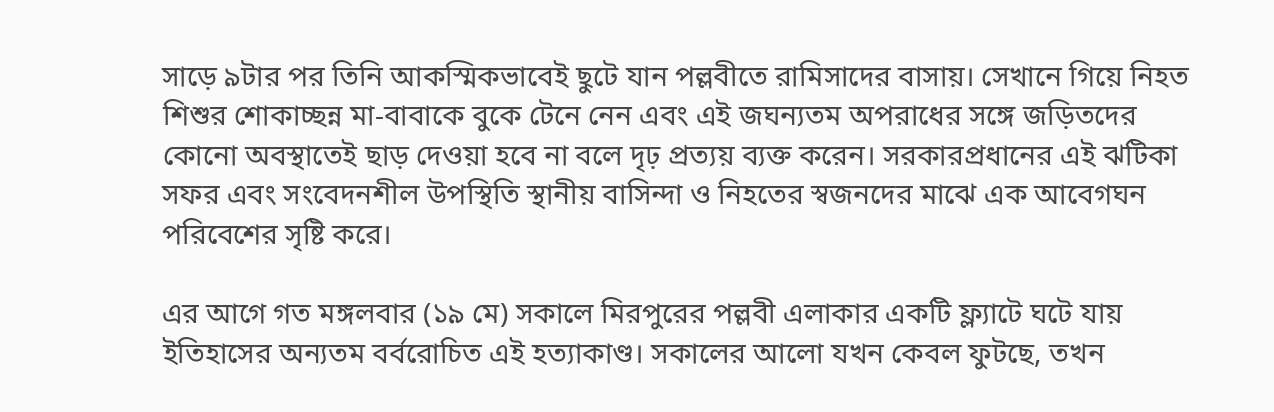সাড়ে ৯টার পর তিনি আকস্মিকভাবেই ছুটে যান পল্লবীতে রামিসাদের বাসায়। সেখানে গিয়ে নিহত শিশুর শোকাচ্ছন্ন মা-বাবাকে বুকে টেনে নেন এবং এই জঘন্যতম অপরাধের সঙ্গে জড়িতদের কোনো অবস্থাতেই ছাড় দেওয়া হবে না বলে দৃঢ় প্রত্যয় ব্যক্ত করেন। সরকারপ্রধানের এই ঝটিকা সফর এবং সংবেদনশীল উপস্থিতি স্থানীয় বাসিন্দা ও নিহতের স্বজনদের মাঝে এক আবেগঘন পরিবেশের সৃষ্টি করে।

এর আগে গত মঙ্গলবার (১৯ মে) সকালে মিরপুরের পল্লবী এলাকার একটি ফ্ল্যাটে ঘটে যায় ইতিহাসের অন্যতম বর্বরোচিত এই হত্যাকাণ্ড। সকালের আলো যখন কেবল ফুটছে, তখন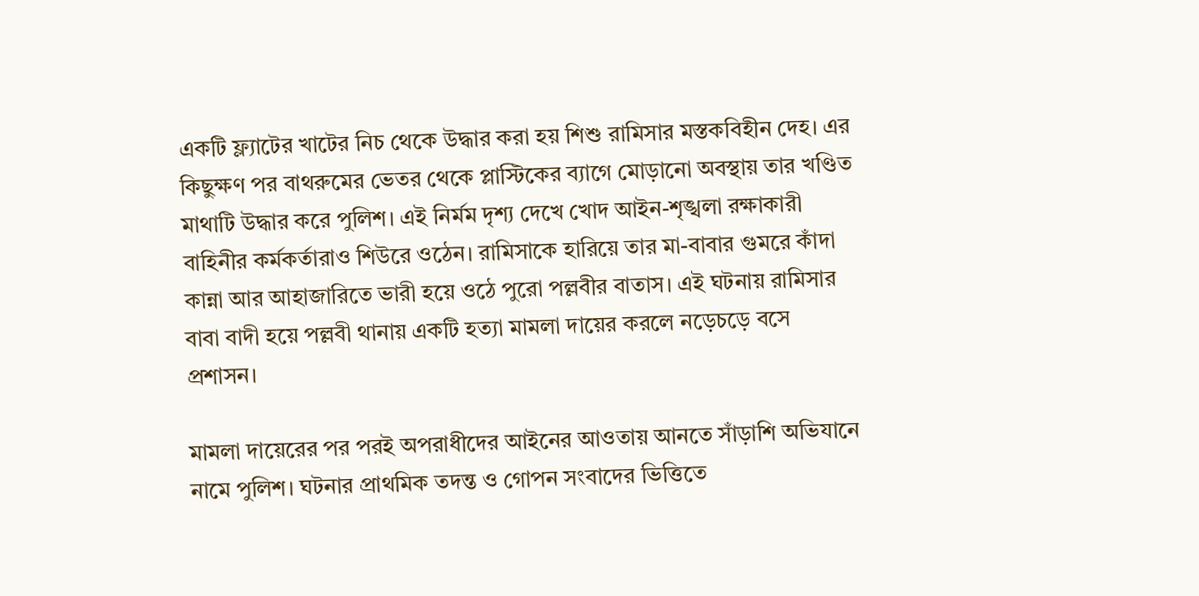একটি ফ্ল্যাটের খাটের নিচ থেকে উদ্ধার করা হয় শিশু রামিসার মস্তকবিহীন দেহ। এর কিছুক্ষণ পর বাথরুমের ভেতর থেকে প্লাস্টিকের ব্যাগে মোড়ানো অবস্থায় তার খণ্ডিত মাথাটি উদ্ধার করে পুলিশ। এই নির্মম দৃশ্য দেখে খোদ আইন-শৃঙ্খলা রক্ষাকারী বাহিনীর কর্মকর্তারাও শিউরে ওঠেন। রামিসাকে হারিয়ে তার মা-বাবার গুমরে কাঁদা কান্না আর আহাজারিতে ভারী হয়ে ওঠে পুরো পল্লবীর বাতাস। এই ঘটনায় রামিসার বাবা বাদী হয়ে পল্লবী থানায় একটি হত্যা মামলা দায়ের করলে নড়েচড়ে বসে প্রশাসন।

মামলা দায়েরের পর পরই অপরাধীদের আইনের আওতায় আনতে সাঁড়াশি অভিযানে নামে পুলিশ। ঘটনার প্রাথমিক তদন্ত ও গোপন সংবাদের ভিত্তিতে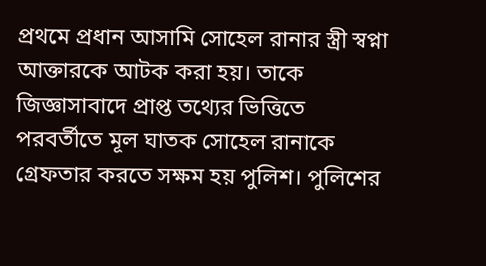প্রথমে প্রধান আসামি সোহেল রানার স্ত্রী স্বপ্না আক্তারকে আটক করা হয়। তাকে জিজ্ঞাসাবাদে প্রাপ্ত তথ্যের ভিত্তিতে পরবর্তীতে মূল ঘাতক সোহেল রানাকে গ্রেফতার করতে সক্ষম হয় পুলিশ। পুলিশের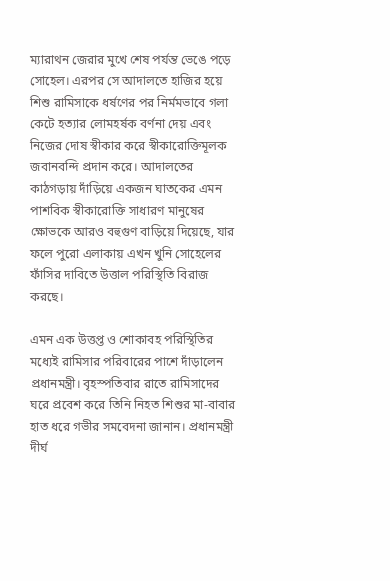ম্যারাথন জেরার মুখে শেষ পর্যন্ত ভেঙে পড়ে সোহেল। এরপর সে আদালতে হাজির হয়ে শিশু রামিসাকে ধর্ষণের পর নির্মমভাবে গলা কেটে হত্যার লোমহর্ষক বর্ণনা দেয় এবং নিজের দোষ স্বীকার করে স্বীকারোক্তিমূলক জবানবন্দি প্রদান করে। আদালতের কাঠগড়ায় দাঁড়িয়ে একজন ঘাতকের এমন পাশবিক স্বীকারোক্তি সাধারণ মানুষের ক্ষোভকে আরও বহুগুণ বাড়িয়ে দিয়েছে, যার ফলে পুরো এলাকায় এখন খুনি সোহেলের ফাঁসির দাবিতে উত্তাল পরিস্থিতি বিরাজ করছে।

এমন এক উত্তপ্ত ও শোকাবহ পরিস্থিতির মধ্যেই রামিসার পরিবারের পাশে দাঁড়ালেন প্রধানমন্ত্রী। বৃহস্পতিবার রাতে রামিসাদের ঘরে প্রবেশ করে তিনি নিহত শিশুর মা-বাবার হাত ধরে গভীর সমবেদনা জানান। প্রধানমন্ত্রী দীর্ঘ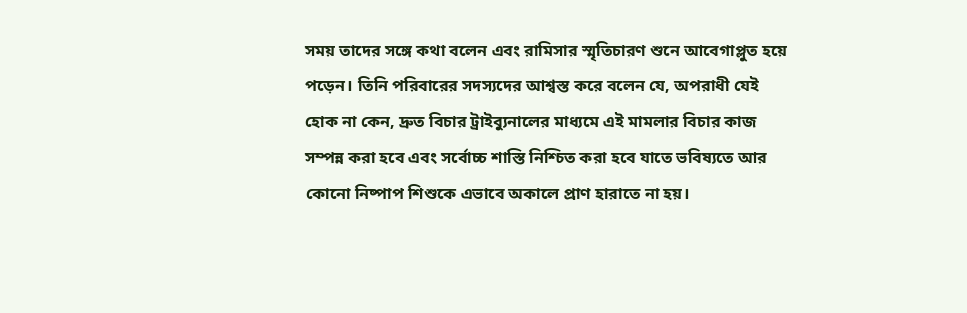সময় তাদের সঙ্গে কথা বলেন এবং রামিসার স্মৃতিচারণ শুনে আবেগাপ্লুত হয়ে পড়েন। তিনি পরিবারের সদস্যদের আশ্বস্ত করে বলেন যে, অপরাধী যেই হোক না কেন, দ্রুত বিচার ট্রাইব্যুনালের মাধ্যমে এই মামলার বিচার কাজ সম্পন্ন করা হবে এবং সর্বোচ্চ শাস্তি নিশ্চিত করা হবে যাতে ভবিষ্যতে আর কোনো নিষ্পাপ শিশুকে এভাবে অকালে প্রাণ হারাতে না হয়।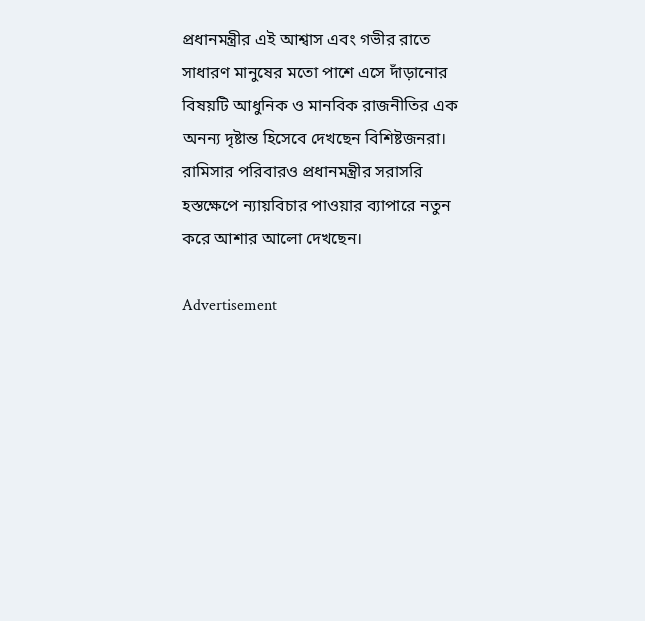প্রধানমন্ত্রীর এই আশ্বাস এবং গভীর রাতে সাধারণ মানুষের মতো পাশে এসে দাঁড়ানোর বিষয়টি আধুনিক ও মানবিক রাজনীতির এক অনন্য দৃষ্টান্ত হিসেবে দেখছেন বিশিষ্টজনরা। রামিসার পরিবারও প্রধানমন্ত্রীর সরাসরি হস্তক্ষেপে ন্যায়বিচার পাওয়ার ব্যাপারে নতুন করে আশার আলো দেখছেন।

Advertisement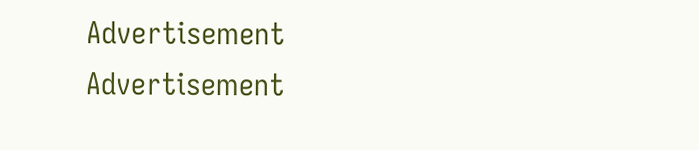Advertisement
Advertisement